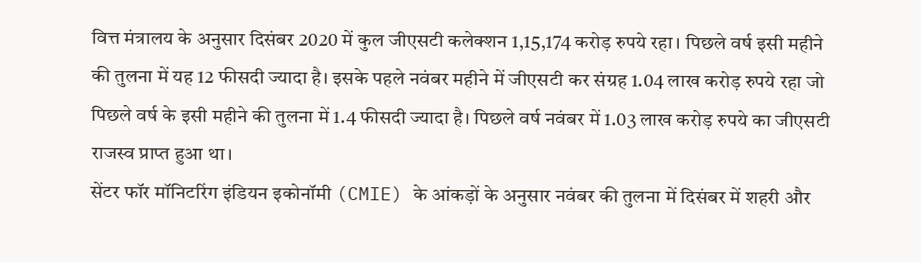वित्त मंत्रालय के अनुसार दिसंबर 2020 में कुल जीएसटी कलेक्शन 1,15,174 करोड़ रुपये रहा। पिछले वर्ष इसी महीने की तुलना में यह 12 फीसदी ज्यादा है। इसके पहले नवंबर महीने में जीएसटी कर संग्रह 1.04 लाख करोड़ रुपये रहा जो पिछले वर्ष के इसी महीने की तुलना में 1.4 फीसदी ज्यादा है। पिछले वर्ष नवंबर में 1.03 लाख करोड़ रुपये का जीएसटी राजस्व प्राप्त हुआ था।
सेंटर फॉर मॉनिटरिंग इंडियन इकोनॉमी (CMIE) के आंकड़ों के अनुसार नवंबर की तुलना में दिसंबर में शहरी और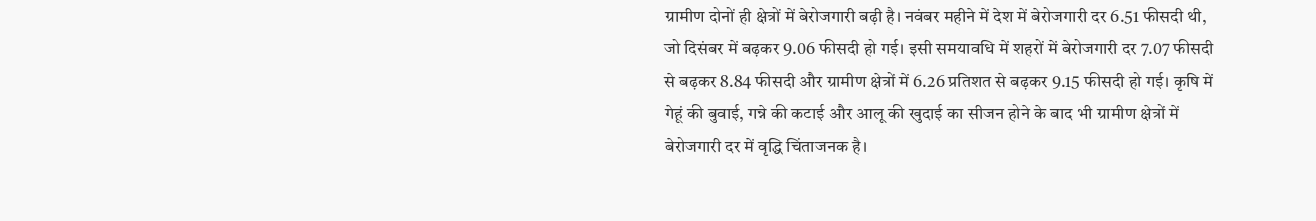ग्रामीण दोनों ही क्षेत्रों में बेरोजगारी बढ़ी है। नवंबर महीने में देश में बेरोजगारी दर 6.51 फीसदी थी, जो दिसंबर में बढ़कर 9.06 फीसदी हो गई। इसी समयावधि में शहरों में बेरोजगारी दर 7.07 फीसदी से बढ़कर 8.84 फीसदी और ग्रामीण क्षेत्रों में 6.26 प्रतिशत से बढ़कर 9.15 फीसदी हो गई। कृषि में गेहूं की बुवाई, गन्ने की कटाई और आलू की खुदाई का सीजन होने के बाद भी ग्रामीण क्षेत्रों में बेरोजगारी दर में वृद्धि चिंताजनक है।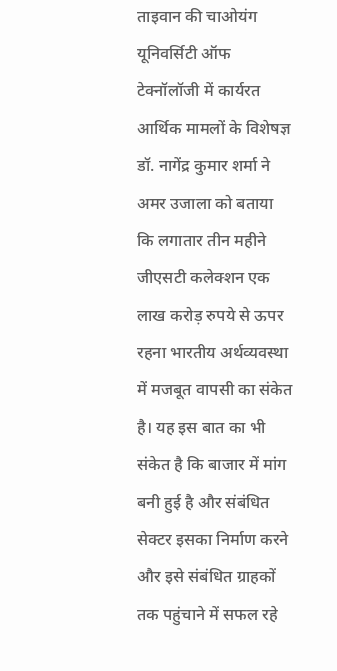ताइवान की चाओयंग यूनिवर्सिटी ऑफ टेक्नॉलॉजी में कार्यरत आर्थिक मामलों के विशेषज्ञ डॉ. नागेंद्र कुमार शर्मा ने अमर उजाला को बताया कि लगातार तीन महीने जीएसटी कलेक्शन एक लाख करोड़ रुपये से ऊपर रहना भारतीय अर्थव्यवस्था में मजबूत वापसी का संकेत है। यह इस बात का भी संकेत है कि बाजार में मांग बनी हुई है और संबंधित सेक्टर इसका निर्माण करने और इसे संबंधित ग्राहकों तक पहुंचाने में सफल रहे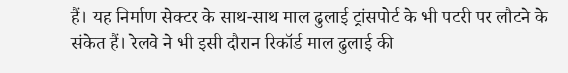हैं। यह निर्माण सेक्टर के साथ-साथ माल ढुलाई ट्रांसपोर्ट के भी पटरी पर लौटने के संकेत हैं। रेलवे ने भी इसी दौरान रिकॉर्ड माल ढुलाई की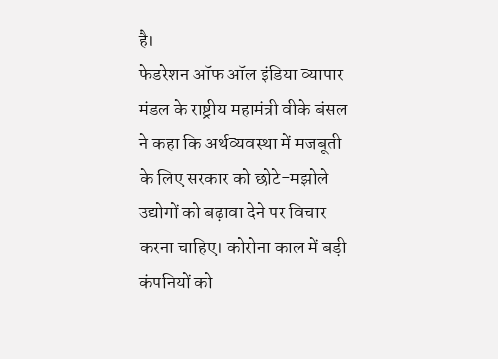है।
फेडरेशन ऑफ ऑल इंडिया व्यापार मंडल के राष्ट्रीय महामंत्री वीके बंसल ने कहा कि अर्थव्यवस्था में मजबूती के लिए सरकार को छोटे-मझोले उद्योगों को बढ़ावा देने पर विचार करना चाहिए। कोरोना काल में बड़ी कंपनियों को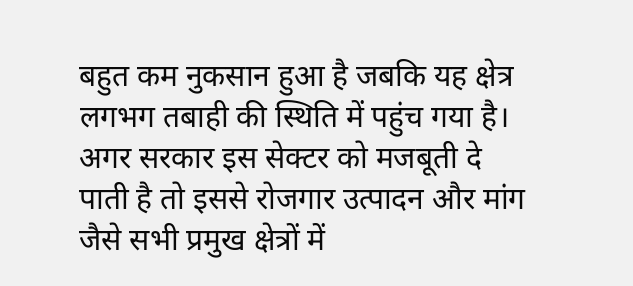बहुत कम नुकसान हुआ है जबकि यह क्षेत्र लगभग तबाही की स्थिति में पहुंच गया है। अगर सरकार इस सेक्टर को मजबूती दे पाती है तो इससे रोजगार उत्पादन और मांग जैसे सभी प्रमुख क्षेत्रों में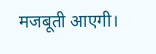मजबूती आएगी।